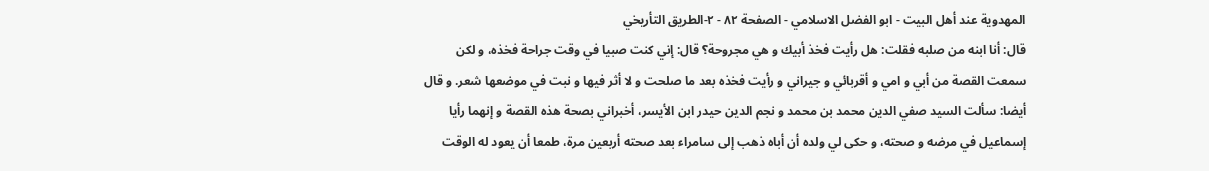المهدوية عند أهل البيت - ابو الفضل الاسلامي - الصفحة ٨٢ - ٢-الطريق التأريخي
قال: أنا ابنه من صلبه فقلت: هل رأيت فخذ أبيك و هي مجروحة؟ قال: إني كنت صبيا في وقت جراحة فخذه، و لكن سمعت القصة من أبي و امي و أقربائي و جيراني و رأيت فخذه بعد ما صلحت و لا أثر فيها و نبت في موضعها شعر. و قال أيضا: سألت السيد صفي الدين محمد بن محمد و نجم الدين حيدر ابن الأيسر، أخبراني بصحة هذه القصة و إنهما رأيا إسماعيل في مرضه و صحته، و حكى لي ولده أن أباه ذهب إلى سامراء بعد صحته أربعين مرة، طمعا أن يعود له الوقت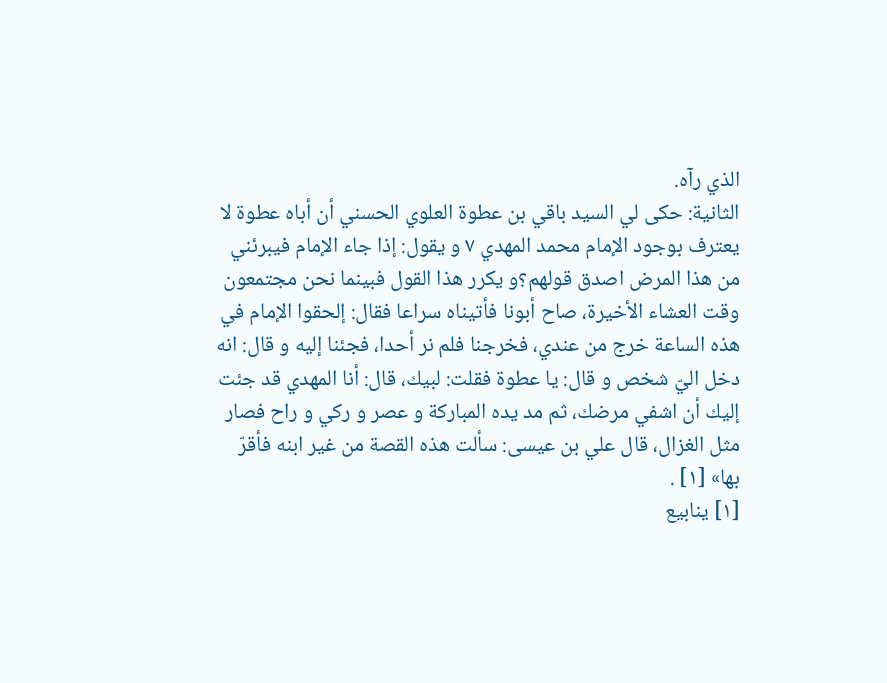الذي رآه.
الثانية: حكى لي السيد باقي بن عطوة العلوي الحسني أن أباه عطوة لا يعترف بوجود الإمام محمد المهدي ٧ و يقول: إذا جاء الإمام فيبرئني من هذا المرض اصدق قولهم؟و يكرر هذا القول فبينما نحن مجتمعون وقت العشاء الأخيرة، صاح أبونا فأتيناه سراعا فقال: إلحقوا الإمام في هذه الساعة خرج من عندي، فخرجنا فلم نر أحدا، فجئنا إليه و قال: انه دخل اليّ شخص و قال: يا عطوة فقلت: لبيك، قال: أنا المهدي قد جئت إليك أن اشفي مرضك، ثم مد يده المباركة و عصر و ركي و راح فصار مثل الغزال، قال علي بن عيسى: سألت هذه القصة من غير ابنه فأقرّ بها» [١] .
[١] ينابيع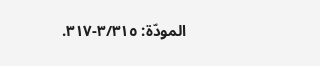المودّة: ٣/٣١٥-٣١٧.